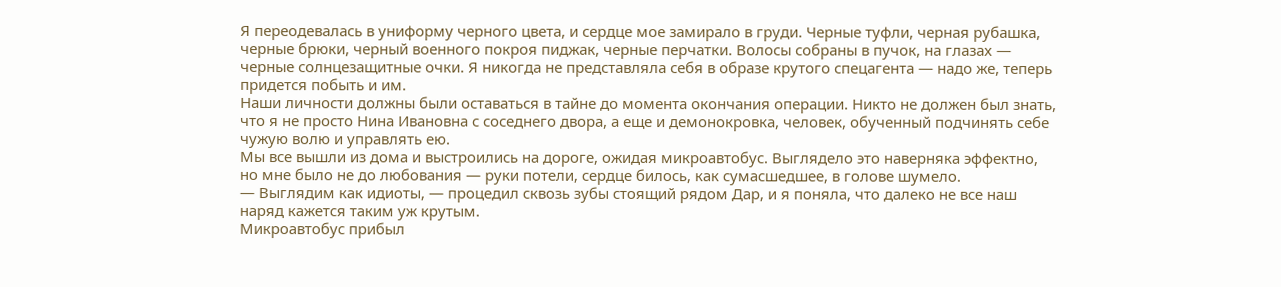Я переодевалась в униформу черного цвета, и сердце мое замирало в груди. Черные туфли, черная рубашка, черные брюки, черный военного покроя пиджак, черные перчатки. Волосы собраны в пучок, на глазах — черные солнцезащитные очки. Я никогда не представляла себя в образе крутого спецагента — надо же, теперь придется побыть и им.
Наши личности должны были оставаться в тайне до момента окончания операции. Никто не должен был знать, что я не просто Нина Ивановна с соседнего двора, а еще и демонокровка, человек, обученный подчинять себе чужую волю и управлять ею.
Мы все вышли из дома и выстроились на дороге, ожидая микроавтобус. Выглядело это наверняка эффектно, но мне было не до любования — руки потели, сердце билось, как сумасшедшее, в голове шумело.
— Выглядим как идиоты, — процедил сквозь зубы стоящий рядом Дар, и я поняла, что далеко не все наш наряд кажется таким уж крутым.
Микроавтобус прибыл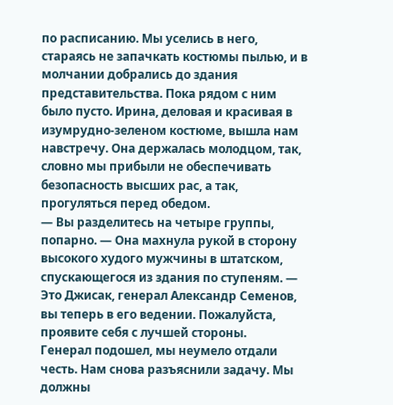по расписанию. Мы уселись в него, стараясь не запачкать костюмы пылью, и в молчании добрались до здания представительства. Пока рядом с ним было пусто. Ирина, деловая и красивая в изумрудно-зеленом костюме, вышла нам навстречу. Она держалась молодцом, так, словно мы прибыли не обеспечивать безопасность высших рас, а так, прогуляться перед обедом.
— Вы разделитесь на четыре группы, попарно. — Она махнула рукой в сторону высокого худого мужчины в штатском, спускающегося из здания по ступеням. — Это Джисак, генерал Александр Семенов, вы теперь в его ведении. Пожалуйста, проявите себя с лучшей стороны.
Генерал подошел, мы неумело отдали честь. Нам снова разъяснили задачу. Мы должны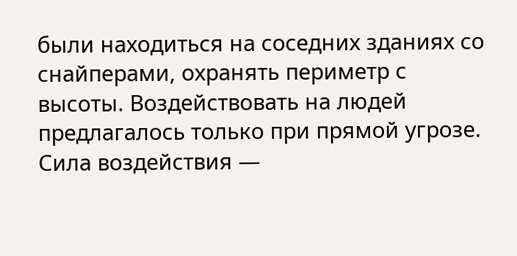были находиться на соседних зданиях со снайперами, охранять периметр с высоты. Воздействовать на людей предлагалось только при прямой угрозе. Сила воздействия —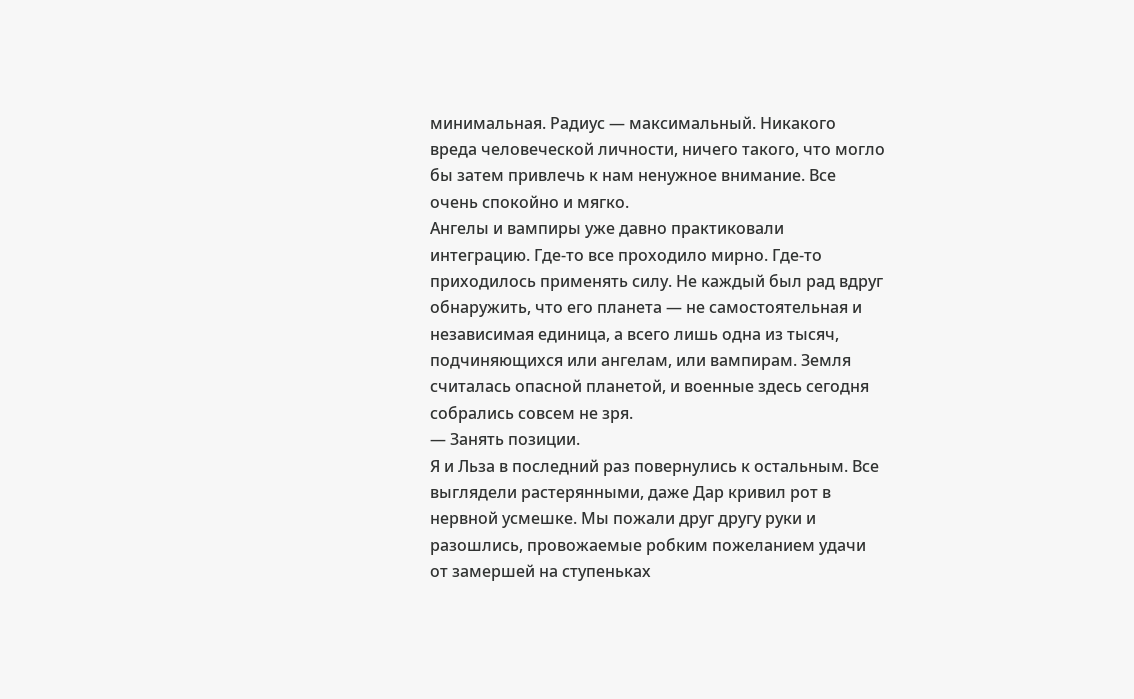минимальная. Радиус — максимальный. Никакого вреда человеческой личности, ничего такого, что могло бы затем привлечь к нам ненужное внимание. Все очень спокойно и мягко.
Ангелы и вампиры уже давно практиковали интеграцию. Где-то все проходило мирно. Где-то приходилось применять силу. Не каждый был рад вдруг обнаружить, что его планета — не самостоятельная и независимая единица, а всего лишь одна из тысяч, подчиняющихся или ангелам, или вампирам. Земля считалась опасной планетой, и военные здесь сегодня собрались совсем не зря.
— Занять позиции.
Я и Льза в последний раз повернулись к остальным. Все выглядели растерянными, даже Дар кривил рот в нервной усмешке. Мы пожали друг другу руки и разошлись, провожаемые робким пожеланием удачи от замершей на ступеньках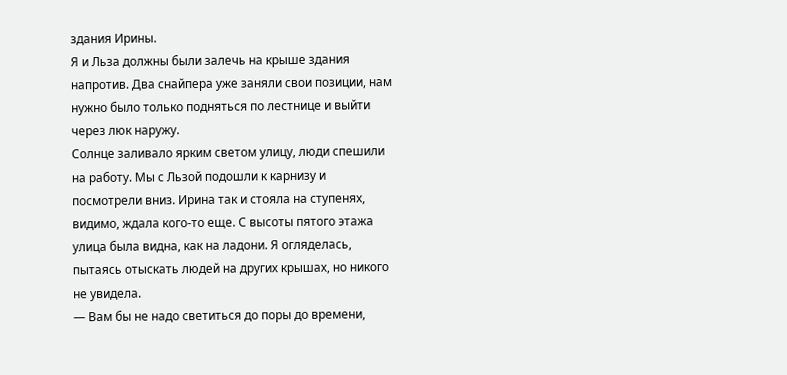здания Ирины.
Я и Льза должны были залечь на крыше здания напротив. Два снайпера уже заняли свои позиции, нам нужно было только подняться по лестнице и выйти через люк наружу.
Солнце заливало ярким светом улицу, люди спешили на работу. Мы с Льзой подошли к карнизу и посмотрели вниз. Ирина так и стояла на ступенях, видимо, ждала кого-то еще. С высоты пятого этажа улица была видна, как на ладони. Я огляделась, пытаясь отыскать людей на других крышах, но никого не увидела.
— Вам бы не надо светиться до поры до времени,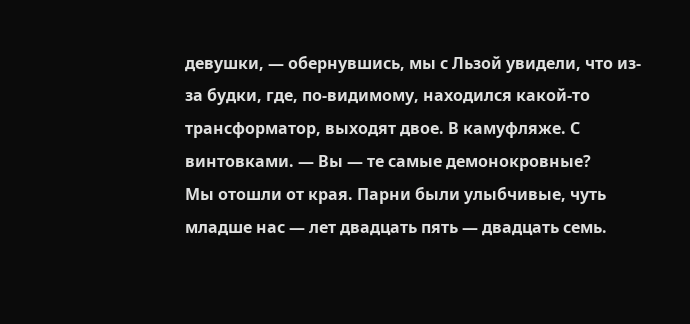девушки, — обернувшись, мы с Льзой увидели, что из-за будки, где, по-видимому, находился какой-то трансформатор, выходят двое. В камуфляже. С винтовками. — Вы — те самые демонокровные?
Мы отошли от края. Парни были улыбчивые, чуть младше нас — лет двадцать пять — двадцать семь.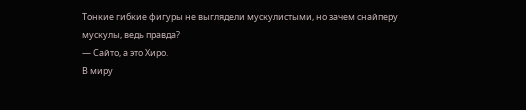Тонкие гибкие фигуры не выглядели мускулистыми, но зачем снайперу мускулы, ведь правда?
— Сайто, а это Хиро.
В миру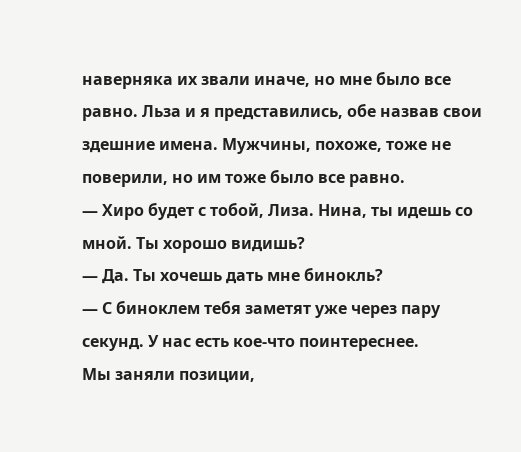наверняка их звали иначе, но мне было все равно. Льза и я представились, обе назвав свои здешние имена. Мужчины, похоже, тоже не поверили, но им тоже было все равно.
— Хиро будет с тобой, Лиза. Нина, ты идешь со мной. Ты хорошо видишь?
— Да. Ты хочешь дать мне бинокль?
— С биноклем тебя заметят уже через пару секунд. У нас есть кое-что поинтереснее.
Мы заняли позиции,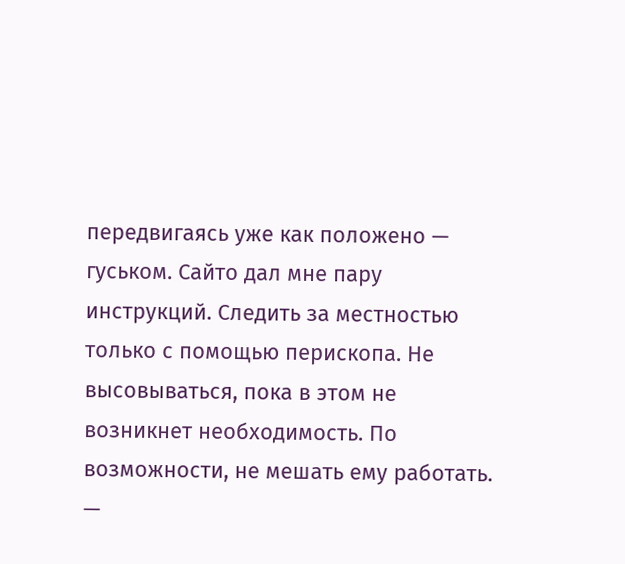передвигаясь уже как положено — гуськом. Сайто дал мне пару инструкций. Следить за местностью только с помощью перископа. Не высовываться, пока в этом не возникнет необходимость. По возможности, не мешать ему работать.
—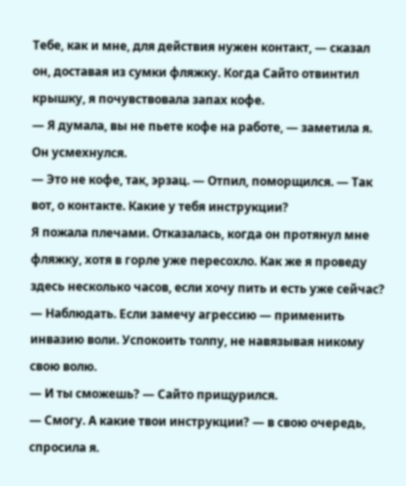Тебе, как и мне, для действия нужен контакт, — сказал он, доставая из сумки фляжку. Когда Сайто отвинтил крышку, я почувствовала запах кофе.
— Я думала, вы не пьете кофе на работе, — заметила я.
Он усмехнулся.
— Это не кофе, так, эрзац. — Отпил, поморщился. — Так вот, о контакте. Какие у тебя инструкции?
Я пожала плечами. Отказалась, когда он протянул мне фляжку, хотя в горле уже пересохло. Как же я проведу здесь несколько часов, если хочу пить и есть уже сейчас?
— Наблюдать. Если замечу агрессию — применить инвазию воли. Успокоить толпу, не навязывая никому свою волю.
— И ты сможешь? — Сайто прищурился.
— Смогу. А какие твои инструкции? — в свою очередь, спросила я.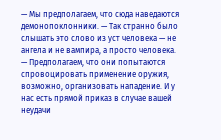— Мы предполагаем, что сюда наведаются демонопоклонники. — Так странно было слышать это слово из уст человека — не ангела и не вампира, а просто человека. — Предполагаем, что они попытаются спровоцировать применение оружия, возможно, организовать нападение. И у нас есть прямой приказ в случае вашей неудачи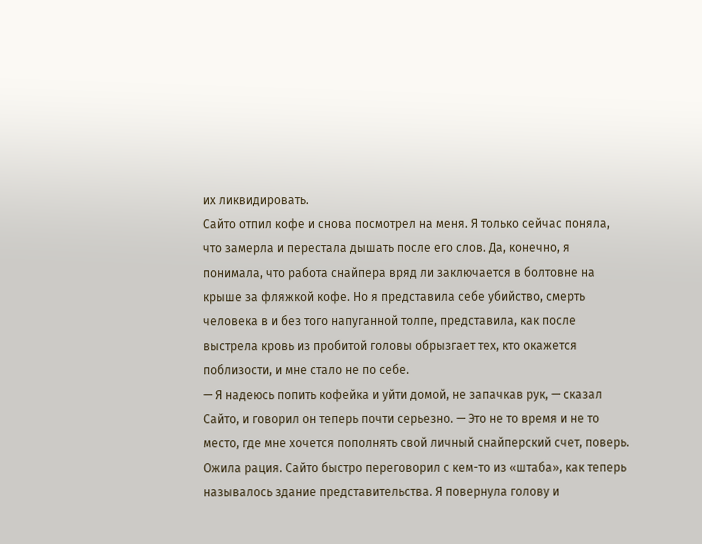их ликвидировать.
Сайто отпил кофе и снова посмотрел на меня. Я только сейчас поняла, что замерла и перестала дышать после его слов. Да, конечно, я понимала, что работа снайпера вряд ли заключается в болтовне на крыше за фляжкой кофе. Но я представила себе убийство, смерть человека в и без того напуганной толпе, представила, как после выстрела кровь из пробитой головы обрызгает тех, кто окажется поблизости, и мне стало не по себе.
— Я надеюсь попить кофейка и уйти домой, не запачкав рук, — сказал Сайто, и говорил он теперь почти серьезно. — Это не то время и не то место, где мне хочется пополнять свой личный снайперский счет, поверь.
Ожила рация. Сайто быстро переговорил с кем-то из «штаба», как теперь называлось здание представительства. Я повернула голову и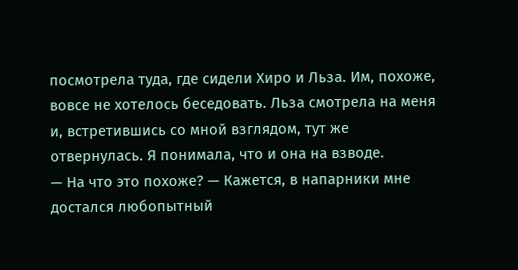посмотрела туда, где сидели Хиро и Льза. Им, похоже, вовсе не хотелось беседовать. Льза смотрела на меня и, встретившись со мной взглядом, тут же отвернулась. Я понимала, что и она на взводе.
— На что это похоже? — Кажется, в напарники мне достался любопытный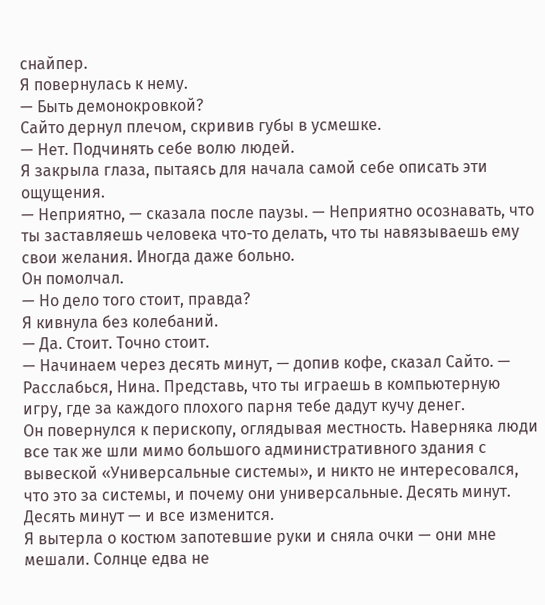снайпер.
Я повернулась к нему.
— Быть демонокровкой?
Сайто дернул плечом, скривив губы в усмешке.
— Нет. Подчинять себе волю людей.
Я закрыла глаза, пытаясь для начала самой себе описать эти ощущения.
— Неприятно, — сказала после паузы. — Неприятно осознавать, что ты заставляешь человека что-то делать, что ты навязываешь ему свои желания. Иногда даже больно.
Он помолчал.
— Но дело того стоит, правда?
Я кивнула без колебаний.
— Да. Стоит. Точно стоит.
— Начинаем через десять минут, — допив кофе, сказал Сайто. — Расслабься, Нина. Представь, что ты играешь в компьютерную игру, где за каждого плохого парня тебе дадут кучу денег.
Он повернулся к перископу, оглядывая местность. Наверняка люди все так же шли мимо большого административного здания с вывеской «Универсальные системы», и никто не интересовался, что это за системы, и почему они универсальные. Десять минут. Десять минут — и все изменится.
Я вытерла о костюм запотевшие руки и сняла очки — они мне мешали. Солнце едва не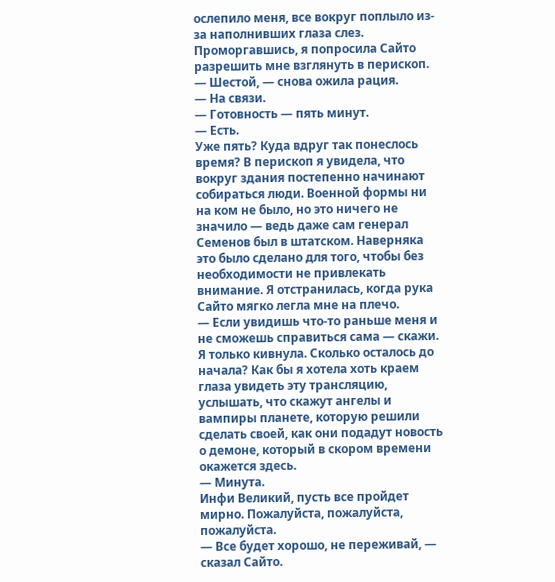ослепило меня, все вокруг поплыло из-за наполнивших глаза слез. Проморгавшись, я попросила Сайто разрешить мне взглянуть в перископ.
— Шестой, — снова ожила рация.
— На связи.
— Готовность — пять минут.
— Есть.
Уже пять? Куда вдруг так понеслось время? В перископ я увидела, что вокруг здания постепенно начинают собираться люди. Военной формы ни на ком не было, но это ничего не значило — ведь даже сам генерал Семенов был в штатском. Наверняка это было сделано для того, чтобы без необходимости не привлекать внимание. Я отстранилась, когда рука Сайто мягко легла мне на плечо.
— Если увидишь что-то раньше меня и не сможешь справиться сама — скажи.
Я только кивнула. Сколько осталось до начала? Как бы я хотела хоть краем глаза увидеть эту трансляцию, услышать, что скажут ангелы и вампиры планете, которую решили сделать своей, как они подадут новость о демоне, который в скором времени окажется здесь.
— Минута.
Инфи Великий, пусть все пройдет мирно. Пожалуйста, пожалуйста, пожалуйста.
— Все будет хорошо, не переживай, — сказал Сайто.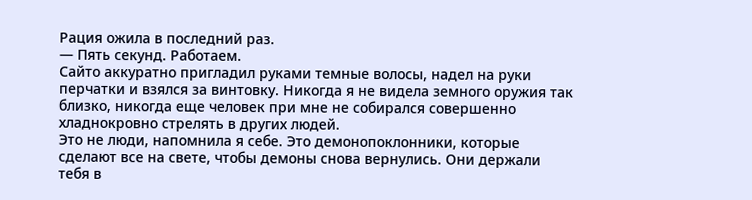Рация ожила в последний раз.
— Пять секунд. Работаем.
Сайто аккуратно пригладил руками темные волосы, надел на руки перчатки и взялся за винтовку. Никогда я не видела земного оружия так близко, никогда еще человек при мне не собирался совершенно хладнокровно стрелять в других людей.
Это не люди, напомнила я себе. Это демонопоклонники, которые сделают все на свете, чтобы демоны снова вернулись. Они держали тебя в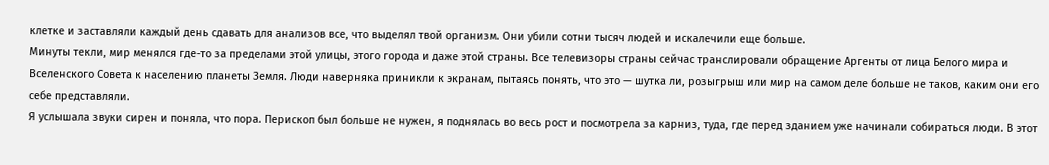клетке и заставляли каждый день сдавать для анализов все, что выделял твой организм. Они убили сотни тысяч людей и искалечили еще больше.
Минуты текли, мир менялся где-то за пределами этой улицы, этого города и даже этой страны. Все телевизоры страны сейчас транслировали обращение Аргенты от лица Белого мира и Вселенского Совета к населению планеты Земля. Люди наверняка приникли к экранам, пытаясь понять, что это — шутка ли, розыгрыш или мир на самом деле больше не таков, каким они его себе представляли.
Я услышала звуки сирен и поняла, что пора. Перископ был больше не нужен, я поднялась во весь рост и посмотрела за карниз, туда, где перед зданием уже начинали собираться люди. В этот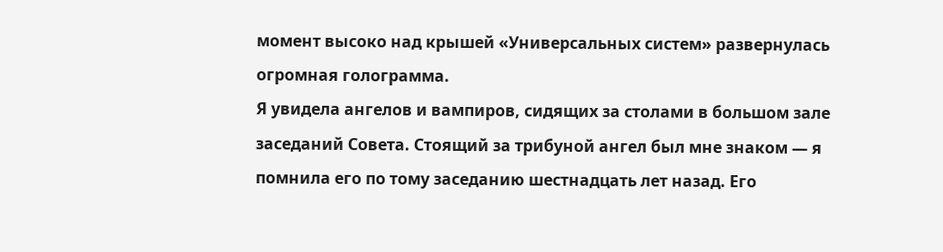момент высоко над крышей «Универсальных систем» развернулась огромная голограмма.
Я увидела ангелов и вампиров, сидящих за столами в большом зале заседаний Совета. Стоящий за трибуной ангел был мне знаком — я помнила его по тому заседанию шестнадцать лет назад. Его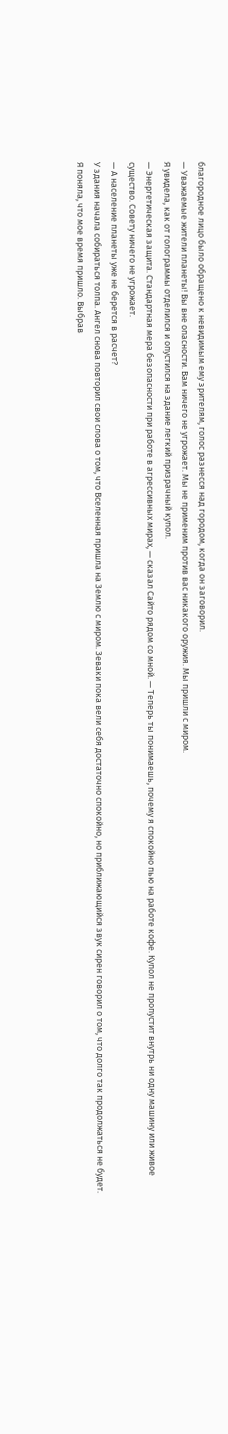благородное лицо было обращено к невидимым ему зрителям, голос разнесся над городом, когда он заговорил.
— Уважаемые жители планеты! Вы вне опасности. Вам ничего не угрожает. Мы не применим против вас никакого оружия. Мы пришли с миром.
Я увидела, как от голограммы отделился и опустился на здание легкий призрачный купол.
— Энергетическая защита. Стандартная мера безопасности при работе в агрессивных мирах, — сказал Сайто рядом со мной. — Теперь ты понимаешь, почему я спокойно пью на работе кофе. Купол не пропустит внутрь ни одну машину или живое существо. Совету ничего не угрожает.
— А население планеты уже не берется в расчет?
У здания начала собираться толпа. Ангел снова повторил свои слова о том, что Вселенная пришла на Землю с миром. Зеваки пока вели себя достаточно спокойно, но приближающийся звук сирен говорил о том, что долго так продолжаться не будет. Я поняла, что мое время пришло. Выбрав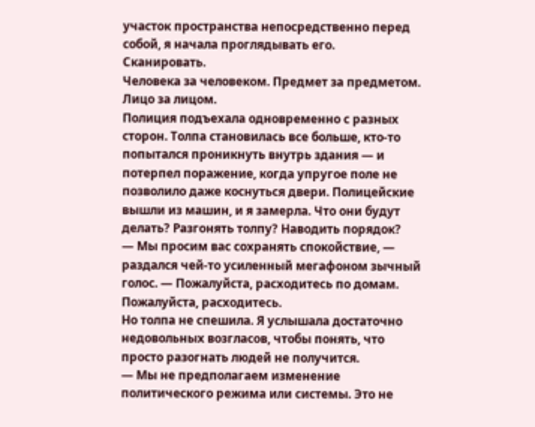участок пространства непосредственно перед собой, я начала проглядывать его.
Сканировать.
Человека за человеком. Предмет за предметом. Лицо за лицом.
Полиция подъехала одновременно с разных сторон. Толпа становилась все больше, кто-то попытался проникнуть внутрь здания — и потерпел поражение, когда упругое поле не позволило даже коснуться двери. Полицейские вышли из машин, и я замерла. Что они будут делать? Разгонять толпу? Наводить порядок?
— Мы просим вас сохранять спокойствие, — раздался чей-то усиленный мегафоном зычный голос. — Пожалуйста, расходитесь по домам. Пожалуйста, расходитесь.
Но толпа не спешила. Я услышала достаточно недовольных возгласов, чтобы понять, что просто разогнать людей не получится.
— Мы не предполагаем изменение политического режима или системы. Это не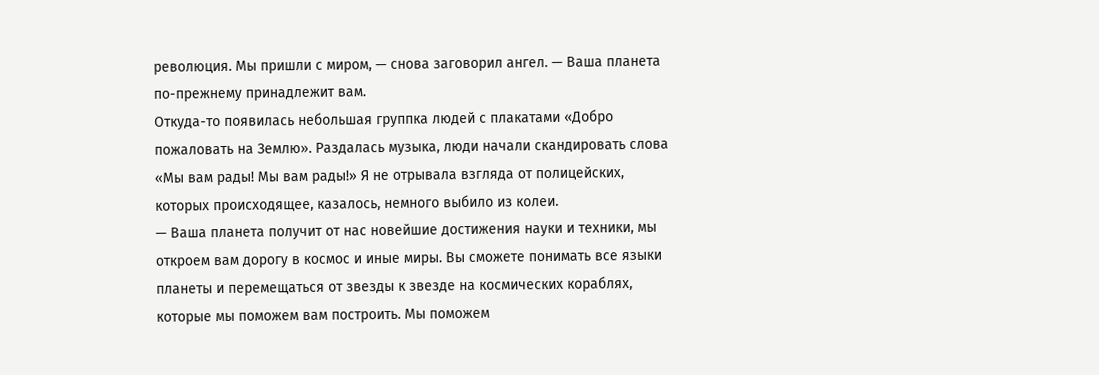революция. Мы пришли с миром, — снова заговорил ангел. — Ваша планета по-прежнему принадлежит вам.
Откуда-то появилась небольшая группка людей с плакатами «Добро пожаловать на Землю». Раздалась музыка, люди начали скандировать слова «Мы вам рады! Мы вам рады!» Я не отрывала взгляда от полицейских, которых происходящее, казалось, немного выбило из колеи.
— Ваша планета получит от нас новейшие достижения науки и техники, мы откроем вам дорогу в космос и иные миры. Вы сможете понимать все языки планеты и перемещаться от звезды к звезде на космических кораблях, которые мы поможем вам построить. Мы поможем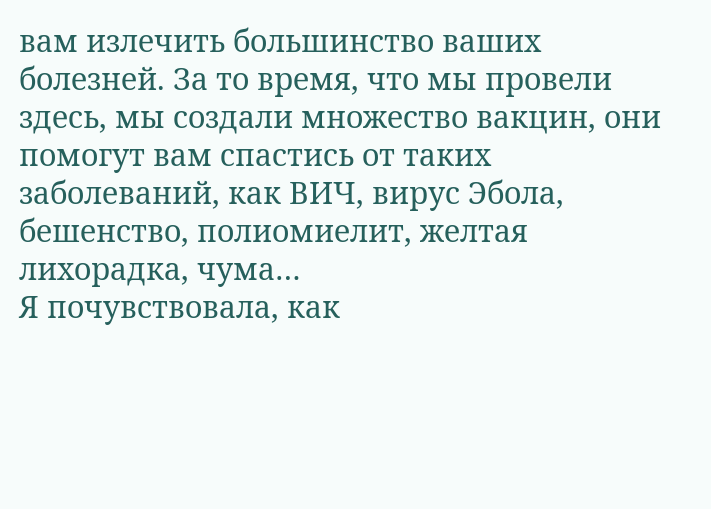вам излечить большинство ваших болезней. За то время, что мы провели здесь, мы создали множество вакцин, они помогут вам спастись от таких заболеваний, как ВИЧ, вирус Эбола, бешенство, полиомиелит, желтая лихорадка, чума…
Я почувствовала, как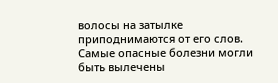волосы на затылке приподнимаются от его слов. Самые опасные болезни могли быть вылечены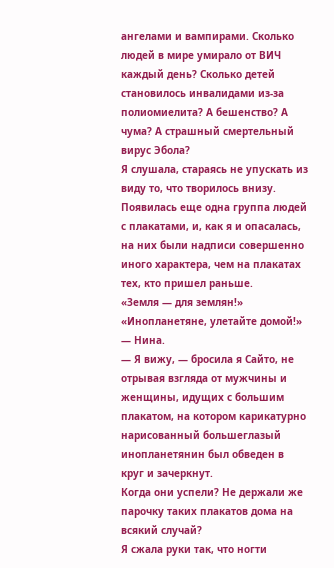ангелами и вампирами. Сколько людей в мире умирало от ВИЧ каждый день? Сколько детей становилось инвалидами из-за полиомиелита? А бешенство? А чума? А страшный смертельный вирус Эбола?
Я слушала, стараясь не упускать из виду то, что творилось внизу. Появилась еще одна группа людей с плакатами, и, как я и опасалась, на них были надписи совершенно иного характера, чем на плакатах тех, кто пришел раньше.
«Земля — для землян!»
«Инопланетяне, улетайте домой!»
— Нина.
— Я вижу, — бросила я Сайто, не отрывая взгляда от мужчины и женщины, идущих с большим плакатом, на котором карикатурно нарисованный большеглазый инопланетянин был обведен в круг и зачеркнут.
Когда они успели? Не держали же парочку таких плакатов дома на всякий случай?
Я сжала руки так, что ногти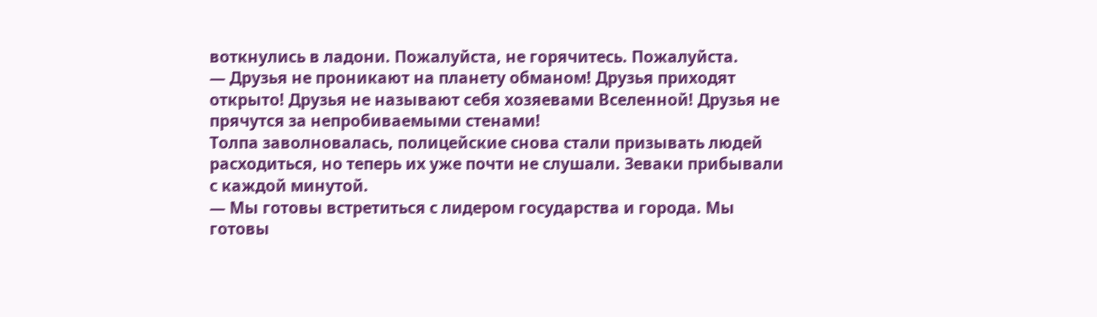воткнулись в ладони. Пожалуйста, не горячитесь. Пожалуйста.
— Друзья не проникают на планету обманом! Друзья приходят открыто! Друзья не называют себя хозяевами Вселенной! Друзья не прячутся за непробиваемыми стенами!
Толпа заволновалась, полицейские снова стали призывать людей расходиться, но теперь их уже почти не слушали. Зеваки прибывали с каждой минутой.
— Мы готовы встретиться с лидером государства и города. Мы готовы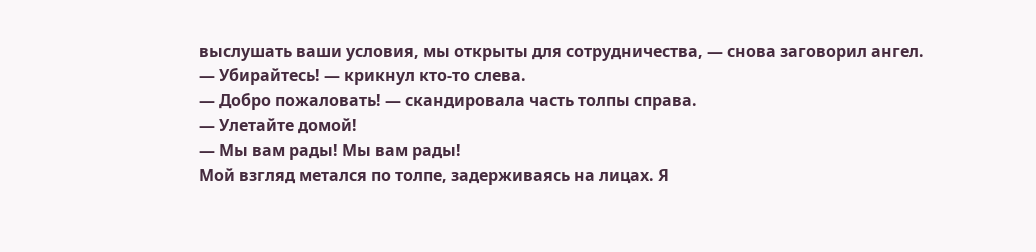выслушать ваши условия, мы открыты для сотрудничества, — снова заговорил ангел.
— Убирайтесь! — крикнул кто-то слева.
— Добро пожаловать! — скандировала часть толпы справа.
— Улетайте домой!
— Мы вам рады! Мы вам рады!
Мой взгляд метался по толпе, задерживаясь на лицах. Я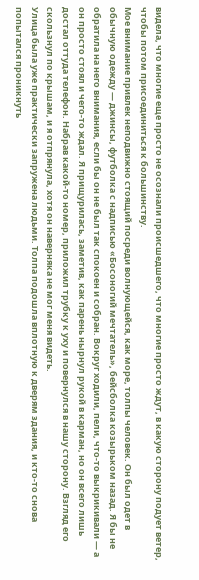видела, что многие еще просто не осознали происшедшего, что многие просто ждут, в какую сторону подует ветер, чтобы потом присоединиться к большинству.
Мое внимание привлек неподвижно стоящий посреди волнующейся, как море, толпы человек. Он был одет в обычную одежду — джинсы, футболка с надписью «Босоногий мечтатель», бейсболка козырьком назад. Я бы не обратила на него внимания, если бы он не был так спокоен и собран. Вокруг ходили, пели, что-то выкрикивали — а он просто стоял и чего-то ждал. Я прищурилась, заметив, как парень нырнул рукой в карман, но он всего лишь достал оттуда телефон. Набрав какой-то номер, приложил трубку к уху и повернулся в нашу сторону. Взгляд его скользнул по крышам, и я отпрянула, хотя он наверняка не мог меня видеть.
Улица была уже практически запружена людьми. Толпа подошла вплотную к дверям здания, и кто-то снова попытался проникнуть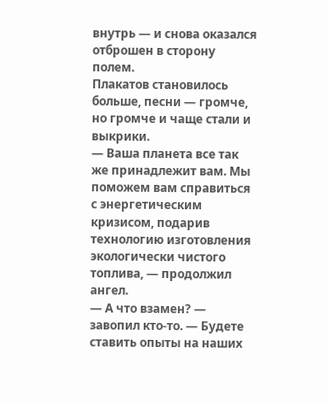внутрь — и снова оказался отброшен в сторону полем.
Плакатов становилось больше, песни — громче, но громче и чаще стали и выкрики.
— Ваша планета все так же принадлежит вам. Мы поможем вам справиться с энергетическим кризисом, подарив технологию изготовления экологически чистого топлива, — продолжил ангел.
— А что взамен? — завопил кто-то. — Будете ставить опыты на наших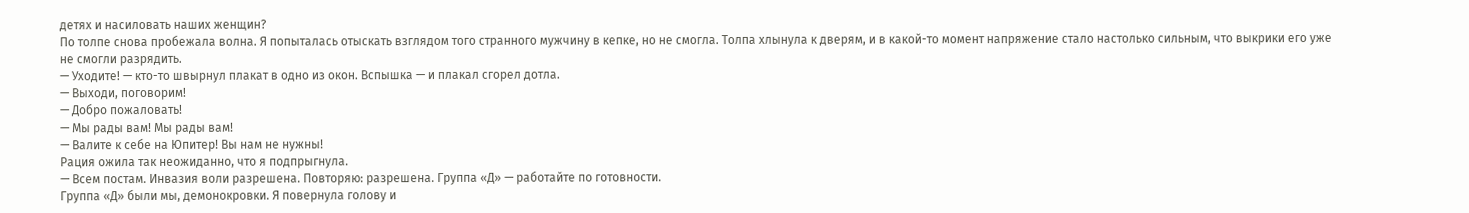детях и насиловать наших женщин?
По толпе снова пробежала волна. Я попыталась отыскать взглядом того странного мужчину в кепке, но не смогла. Толпа хлынула к дверям, и в какой-то момент напряжение стало настолько сильным, что выкрики его уже не смогли разрядить.
— Уходите! — кто-то швырнул плакат в одно из окон. Вспышка — и плакал сгорел дотла.
— Выходи, поговорим!
— Добро пожаловать!
— Мы рады вам! Мы рады вам!
— Валите к себе на Юпитер! Вы нам не нужны!
Рация ожила так неожиданно, что я подпрыгнула.
— Всем постам. Инвазия воли разрешена. Повторяю: разрешена. Группа «Д» — работайте по готовности.
Группа «Д» были мы, демонокровки. Я повернула голову и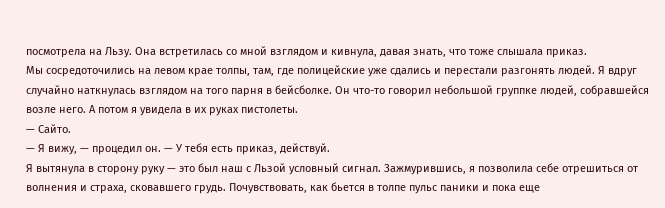посмотрела на Льзу. Она встретилась со мной взглядом и кивнула, давая знать, что тоже слышала приказ.
Мы сосредоточились на левом крае толпы, там, где полицейские уже сдались и перестали разгонять людей. Я вдруг случайно наткнулась взглядом на того парня в бейсболке. Он что-то говорил небольшой группке людей, собравшейся возле него. А потом я увидела в их руках пистолеты.
— Сайто.
— Я вижу, — процедил он. — У тебя есть приказ, действуй.
Я вытянула в сторону руку — это был наш с Льзой условный сигнал. Зажмурившись, я позволила себе отрешиться от волнения и страха, сковавшего грудь. Почувствовать, как бьется в толпе пульс паники и пока еще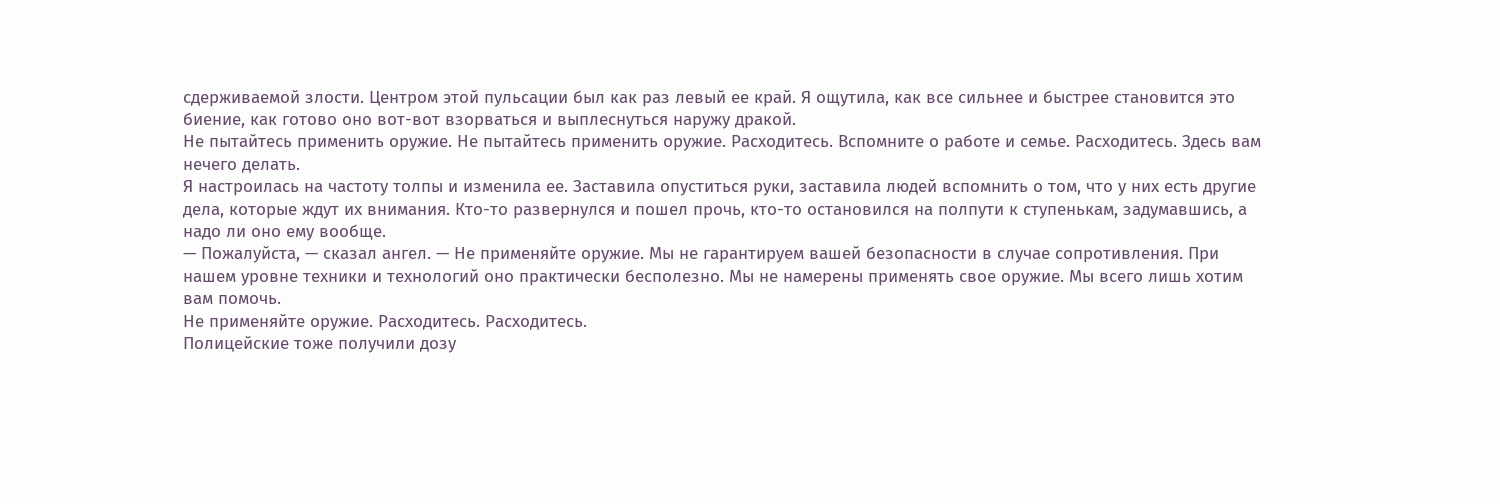сдерживаемой злости. Центром этой пульсации был как раз левый ее край. Я ощутила, как все сильнее и быстрее становится это биение, как готово оно вот-вот взорваться и выплеснуться наружу дракой.
Не пытайтесь применить оружие. Не пытайтесь применить оружие. Расходитесь. Вспомните о работе и семье. Расходитесь. Здесь вам нечего делать.
Я настроилась на частоту толпы и изменила ее. Заставила опуститься руки, заставила людей вспомнить о том, что у них есть другие дела, которые ждут их внимания. Кто-то развернулся и пошел прочь, кто-то остановился на полпути к ступенькам, задумавшись, а надо ли оно ему вообще.
— Пожалуйста, — сказал ангел. — Не применяйте оружие. Мы не гарантируем вашей безопасности в случае сопротивления. При нашем уровне техники и технологий оно практически бесполезно. Мы не намерены применять свое оружие. Мы всего лишь хотим вам помочь.
Не применяйте оружие. Расходитесь. Расходитесь.
Полицейские тоже получили дозу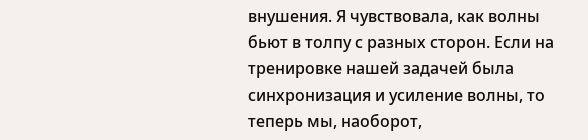внушения. Я чувствовала, как волны бьют в толпу с разных сторон. Если на тренировке нашей задачей была синхронизация и усиление волны, то теперь мы, наоборот,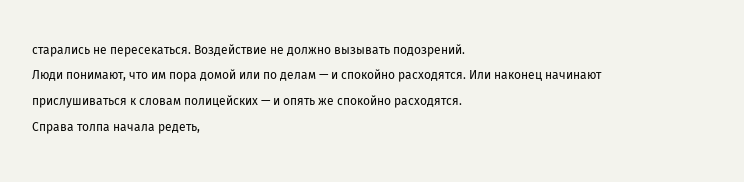старались не пересекаться. Воздействие не должно вызывать подозрений.
Люди понимают, что им пора домой или по делам — и спокойно расходятся. Или наконец начинают прислушиваться к словам полицейских — и опять же спокойно расходятся.
Справа толпа начала редеть,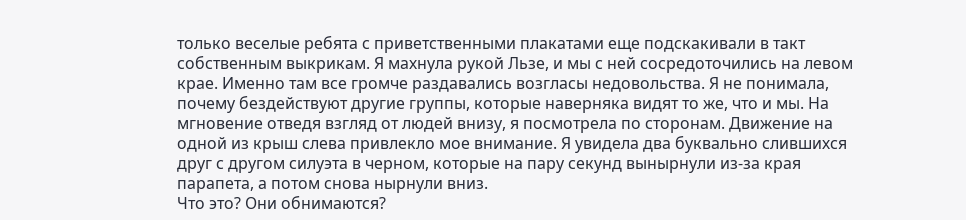только веселые ребята с приветственными плакатами еще подскакивали в такт собственным выкрикам. Я махнула рукой Льзе, и мы с ней сосредоточились на левом крае. Именно там все громче раздавались возгласы недовольства. Я не понимала, почему бездействуют другие группы, которые наверняка видят то же, что и мы. На мгновение отведя взгляд от людей внизу, я посмотрела по сторонам. Движение на одной из крыш слева привлекло мое внимание. Я увидела два буквально слившихся друг с другом силуэта в черном, которые на пару секунд вынырнули из-за края парапета, а потом снова нырнули вниз.
Что это? Они обнимаются?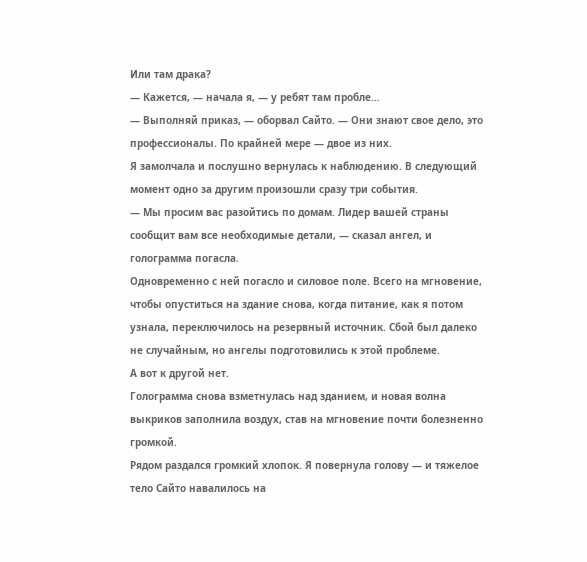Или там драка?
— Кажется, — начала я, — у ребят там пробле…
— Выполняй приказ, — оборвал Сайто. — Они знают свое дело, это профессионалы. По крайней мере — двое из них.
Я замолчала и послушно вернулась к наблюдению. В следующий момент одно за другим произошли сразу три события.
— Мы просим вас разойтись по домам. Лидер вашей страны сообщит вам все необходимые детали, — сказал ангел, и голограмма погасла.
Одновременно с ней погасло и силовое поле. Всего на мгновение, чтобы опуститься на здание снова, когда питание, как я потом узнала, переключилось на резервный источник. Сбой был далеко не случайным, но ангелы подготовились к этой проблеме.
А вот к другой нет.
Голограмма снова взметнулась над зданием, и новая волна выкриков заполнила воздух, став на мгновение почти болезненно громкой.
Рядом раздался громкий хлопок. Я повернула голову — и тяжелое тело Сайто навалилось на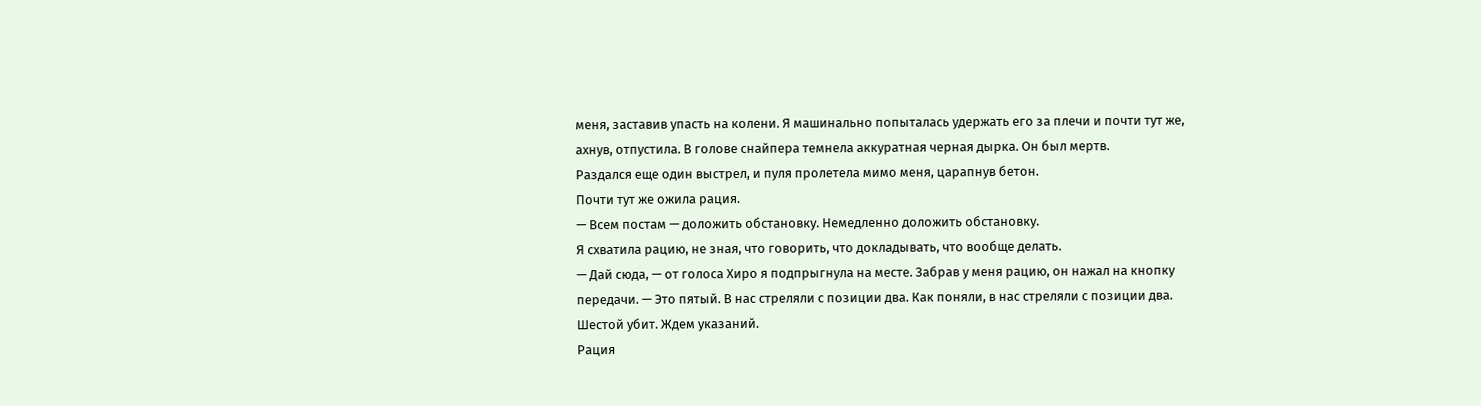меня, заставив упасть на колени. Я машинально попыталась удержать его за плечи и почти тут же, ахнув, отпустила. В голове снайпера темнела аккуратная черная дырка. Он был мертв.
Раздался еще один выстрел, и пуля пролетела мимо меня, царапнув бетон.
Почти тут же ожила рация.
— Всем постам — доложить обстановку. Немедленно доложить обстановку.
Я схватила рацию, не зная, что говорить, что докладывать, что вообще делать.
— Дай сюда, — от голоса Хиро я подпрыгнула на месте. Забрав у меня рацию, он нажал на кнопку передачи. — Это пятый. В нас стреляли с позиции два. Как поняли, в нас стреляли с позиции два. Шестой убит. Ждем указаний.
Рация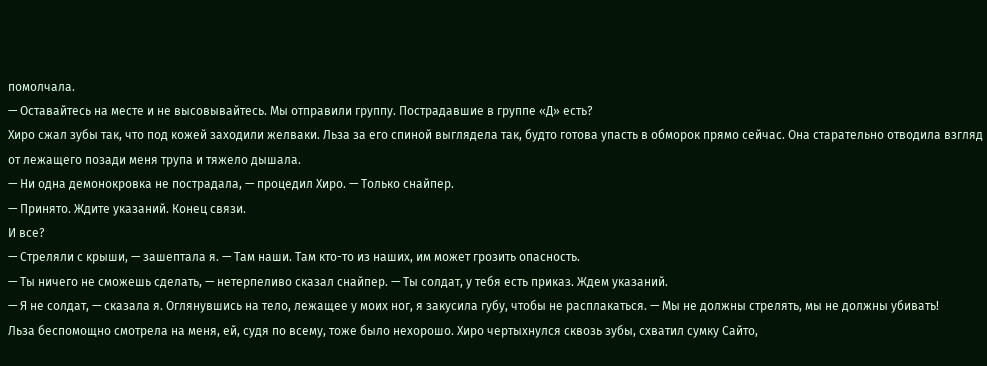помолчала.
— Оставайтесь на месте и не высовывайтесь. Мы отправили группу. Пострадавшие в группе «Д» есть?
Хиро сжал зубы так, что под кожей заходили желваки. Льза за его спиной выглядела так, будто готова упасть в обморок прямо сейчас. Она старательно отводила взгляд от лежащего позади меня трупа и тяжело дышала.
— Ни одна демонокровка не пострадала, — процедил Хиро. — Только снайпер.
— Принято. Ждите указаний. Конец связи.
И все?
— Стреляли с крыши, — зашептала я. — Там наши. Там кто-то из наших, им может грозить опасность.
— Ты ничего не сможешь сделать, — нетерпеливо сказал снайпер. — Ты солдат, у тебя есть приказ. Ждем указаний.
— Я не солдат, — сказала я. Оглянувшись на тело, лежащее у моих ног, я закусила губу, чтобы не расплакаться. — Мы не должны стрелять, мы не должны убивать!
Льза беспомощно смотрела на меня, ей, судя по всему, тоже было нехорошо. Хиро чертыхнулся сквозь зубы, схватил сумку Сайто,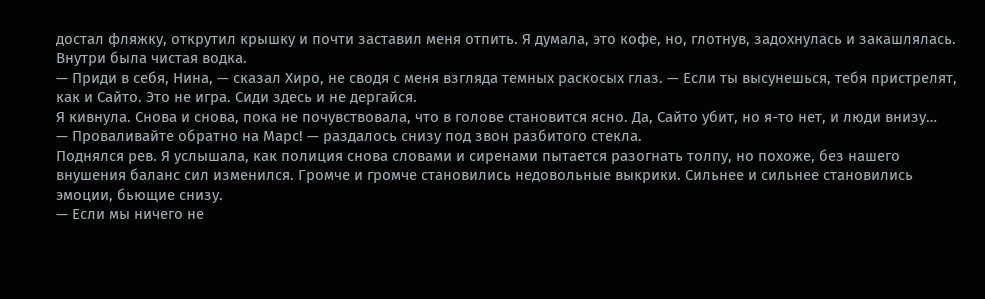достал фляжку, открутил крышку и почти заставил меня отпить. Я думала, это кофе, но, глотнув, задохнулась и закашлялась. Внутри была чистая водка.
— Приди в себя, Нина, — сказал Хиро, не сводя с меня взгляда темных раскосых глаз. — Если ты высунешься, тебя пристрелят, как и Сайто. Это не игра. Сиди здесь и не дергайся.
Я кивнула. Снова и снова, пока не почувствовала, что в голове становится ясно. Да, Сайто убит, но я-то нет, и люди внизу…
— Проваливайте обратно на Марс! — раздалось снизу под звон разбитого стекла.
Поднялся рев. Я услышала, как полиция снова словами и сиренами пытается разогнать толпу, но похоже, без нашего внушения баланс сил изменился. Громче и громче становились недовольные выкрики. Сильнее и сильнее становились эмоции, бьющие снизу.
— Если мы ничего не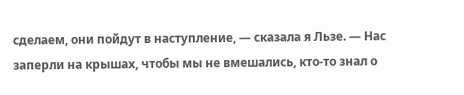сделаем, они пойдут в наступление, — сказала я Льзе. — Нас заперли на крышах, чтобы мы не вмешались, кто-то знал о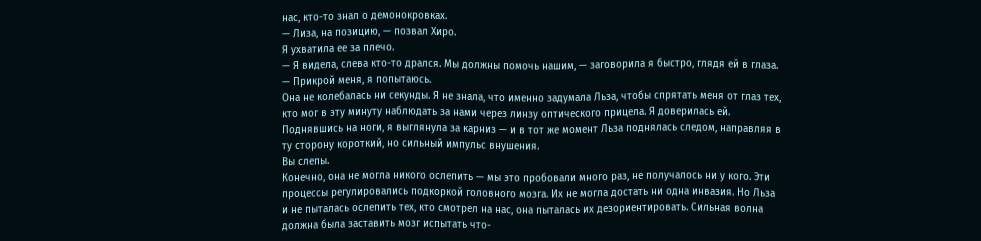нас, кто-то знал о демонокровках.
— Лиза, на позицию, — позвал Хиро.
Я ухватила ее за плечо.
— Я видела, слева кто-то дрался. Мы должны помочь нашим, — заговорила я быстро, глядя ей в глаза. — Прикрой меня, я попытаюсь.
Она не колебалась ни секунды. Я не знала, что именно задумала Льза, чтобы спрятать меня от глаз тех, кто мог в эту минуту наблюдать за нами через линзу оптического прицела. Я доверилась ей. Поднявшись на ноги, я выглянула за карниз — и в тот же момент Льза поднялась следом, направляя в ту сторону короткий, но сильный импульс внушения.
Вы слепы.
Конечно, она не могла никого ослепить — мы это пробовали много раз, не получалось ни у кого. Эти процессы регулировались подкоркой головного мозга. Их не могла достать ни одна инвазия. Но Льза и не пыталась ослепить тех, кто смотрел на нас, она пыталась их дезориентировать. Сильная волна должна была заставить мозг испытать что-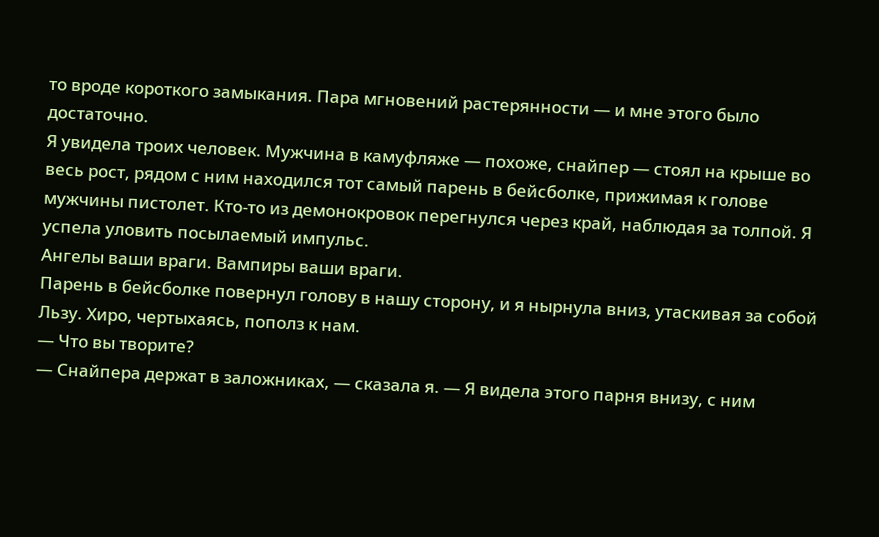то вроде короткого замыкания. Пара мгновений растерянности — и мне этого было достаточно.
Я увидела троих человек. Мужчина в камуфляже — похоже, снайпер — стоял на крыше во весь рост, рядом с ним находился тот самый парень в бейсболке, прижимая к голове мужчины пистолет. Кто-то из демонокровок перегнулся через край, наблюдая за толпой. Я успела уловить посылаемый импульс.
Ангелы ваши враги. Вампиры ваши враги.
Парень в бейсболке повернул голову в нашу сторону, и я нырнула вниз, утаскивая за собой Льзу. Хиро, чертыхаясь, пополз к нам.
— Что вы творите?
— Снайпера держат в заложниках, — сказала я. — Я видела этого парня внизу, с ним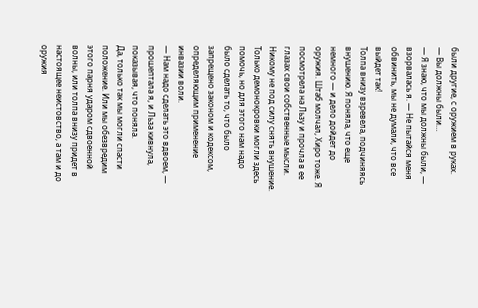были другие, с оружием в руках.
— Вы должны были…
— Я знаю, что мы должны были, — взорвалась я. — Не пытайся меня обвинить, мы не думали, что все выйдет так!
Толпа внизу взревела, подчиняясь внушению. Я поняла, что еще немного — и дело дойдет до оружия. Штаб молчал, Хиро тоже. Я посмотрела на Льзу и прочла в ее глазах свои собственные мысли.
Никому не под силу снять внушение. Только демонокровки могли здесь помочь, но для этого нам надо было сделать то, что было запрещено законом и кодексом, определяющим применение инвазии воли.
— Нам надо сделать это вдвоем, — прошептала я, и Льза кивнула, показывая, что поняла.
Да, только так мы могли спасти положение. Или мы обезвредим этого парня ударом сдвоенной волны, или толпа внизу придет в настоящее неистовство, а там и до оружия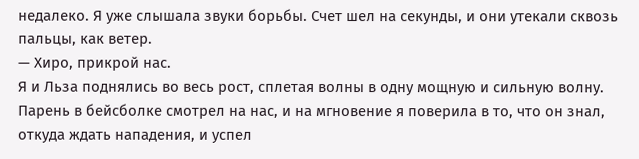недалеко. Я уже слышала звуки борьбы. Счет шел на секунды, и они утекали сквозь пальцы, как ветер.
— Хиро, прикрой нас.
Я и Льза поднялись во весь рост, сплетая волны в одну мощную и сильную волну. Парень в бейсболке смотрел на нас, и на мгновение я поверила в то, что он знал, откуда ждать нападения, и успел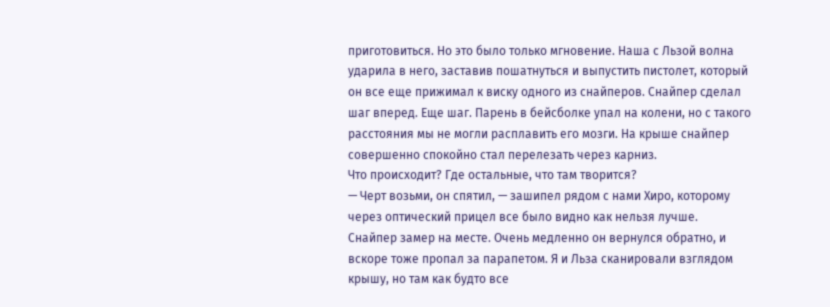приготовиться. Но это было только мгновение. Наша с Льзой волна ударила в него, заставив пошатнуться и выпустить пистолет, который он все еще прижимал к виску одного из снайперов. Снайпер сделал шаг вперед. Еще шаг. Парень в бейсболке упал на колени, но с такого расстояния мы не могли расплавить его мозги. На крыше снайпер совершенно спокойно стал перелезать через карниз.
Что происходит? Где остальные, что там творится?
— Черт возьми, он спятил, — зашипел рядом с нами Хиро, которому через оптический прицел все было видно как нельзя лучше.
Снайпер замер на месте. Очень медленно он вернулся обратно, и вскоре тоже пропал за парапетом. Я и Льза сканировали взглядом крышу, но там как будто все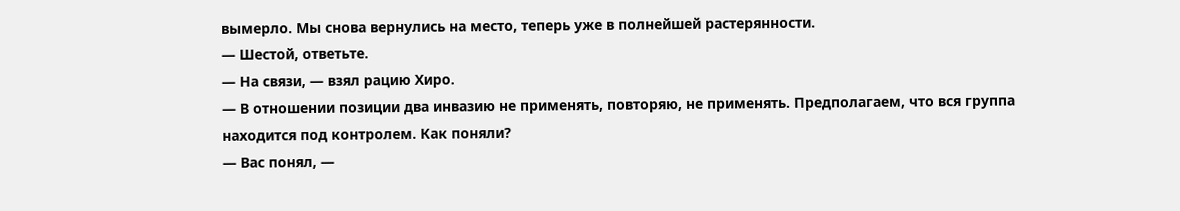вымерло. Мы снова вернулись на место, теперь уже в полнейшей растерянности.
— Шестой, ответьте.
— На связи, — взял рацию Хиро.
— В отношении позиции два инвазию не применять, повторяю, не применять. Предполагаем, что вся группа находится под контролем. Как поняли?
— Вас понял, —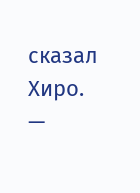сказал Хиро.
—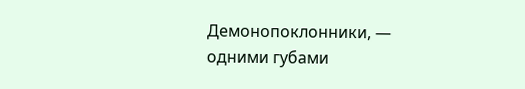Демонопоклонники, — одними губами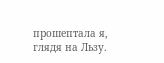прошептала я, глядя на Льзу.